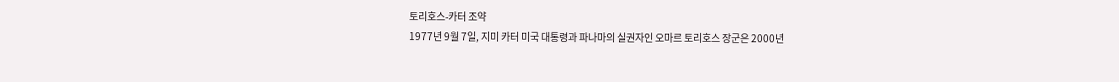토리호스-카터 조약
1977년 9월 7일, 지미 카터 미국 대통령과 파나마의 실권자인 오마르 토리호스 장군은 2000년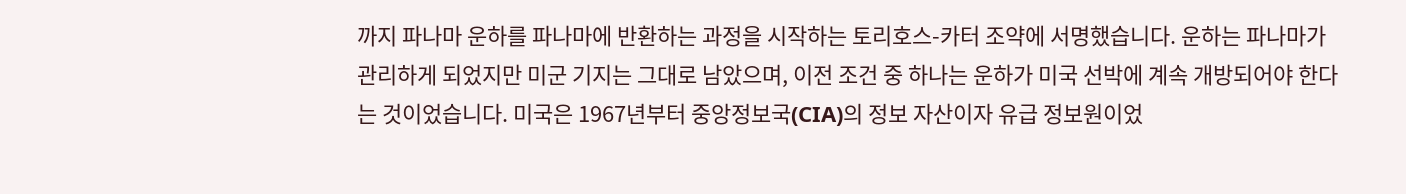까지 파나마 운하를 파나마에 반환하는 과정을 시작하는 토리호스-카터 조약에 서명했습니다. 운하는 파나마가 관리하게 되었지만 미군 기지는 그대로 남았으며, 이전 조건 중 하나는 운하가 미국 선박에 계속 개방되어야 한다는 것이었습니다. 미국은 1967년부터 중앙정보국(CIA)의 정보 자산이자 유급 정보원이었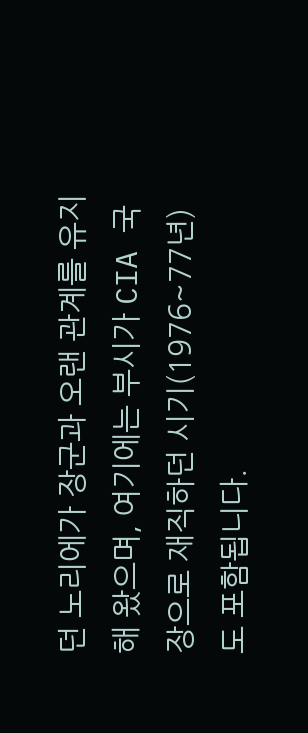던 노리에가 장군과 오랜 관계를 유지해 왔으며, 여기에는 부시가 CIA 국장으로 재직하던 시기(1976~77년)도 포함됩니다.